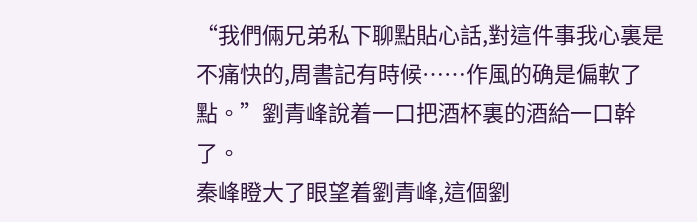“我們倆兄弟私下聊點貼心話,對這件事我心裏是不痛快的,周書記有時候……作風的确是偏軟了點。”劉青峰說着一口把酒杯裏的酒給一口幹了。
秦峰瞪大了眼望着劉青峰,這個劉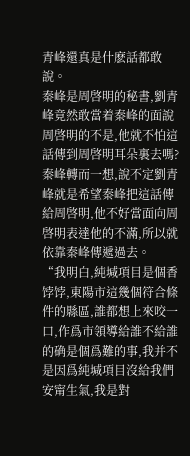青峰還真是什麽話都敢說。
秦峰是周啓明的秘書,劉青峰竟然敢當着秦峰的面說周啓明的不是,他就不怕這話傳到周啓明耳朵裏去嗎?
秦峰轉而一想,說不定劉青峰就是希望秦峰把這話傳給周啓明,他不好當面向周啓明表達他的不滿,所以就依靠秦峰傳遞過去。
“我明白,純堿項目是個香饽饽,東陽市這幾個符合條件的縣區,誰都想上來咬一口,作爲市領導給誰不給誰的确是個爲難的事,我并不是因爲純堿項目沒給我們安甯生氣,我是對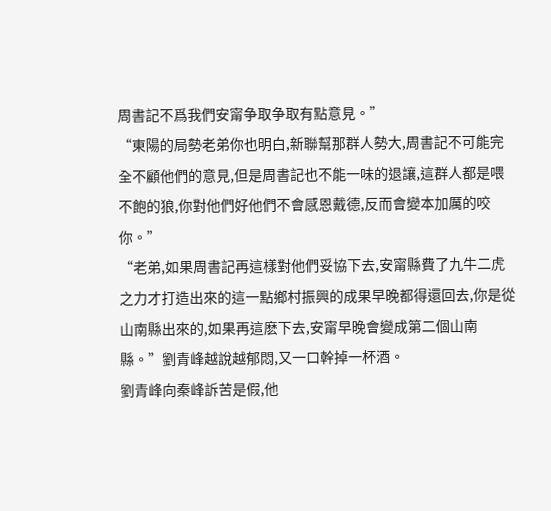周書記不爲我們安甯争取争取有點意見。”
“東陽的局勢老弟你也明白,新聯幫那群人勢大,周書記不可能完全不顧他們的意見,但是周書記也不能一味的退讓,這群人都是喂不飽的狼,你對他們好他們不會感恩戴德,反而會變本加厲的咬你。”
“老弟,如果周書記再這樣對他們妥協下去,安甯縣費了九牛二虎之力才打造出來的這一點鄉村振興的成果早晚都得還回去,你是從山南縣出來的,如果再這麽下去,安甯早晚會變成第二個山南縣。”劉青峰越說越郁悶,又一口幹掉一杯酒。
劉青峰向秦峰訴苦是假,他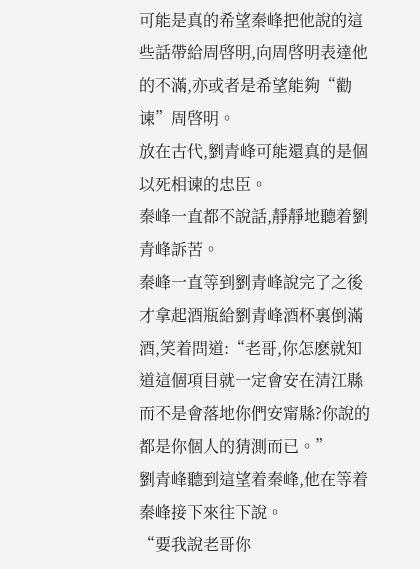可能是真的希望秦峰把他說的這些話帶給周啓明,向周啓明表達他的不滿,亦或者是希望能夠“勸谏”周啓明。
放在古代,劉青峰可能還真的是個以死相谏的忠臣。
秦峰一直都不說話,靜靜地聽着劉青峰訴苦。
秦峰一直等到劉青峰說完了之後才拿起酒瓶給劉青峰酒杯裏倒滿酒,笑着問道:“老哥,你怎麽就知道這個項目就一定會安在清江縣而不是會落地你們安甯縣?你說的都是你個人的猜測而已。”
劉青峰聽到這望着秦峰,他在等着秦峰接下來往下說。
“要我說老哥你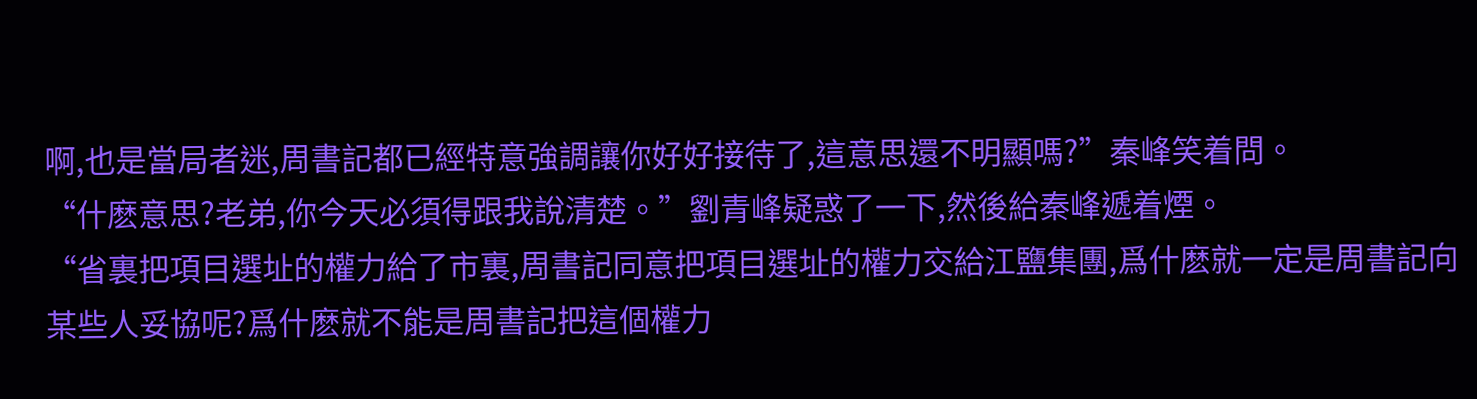啊,也是當局者迷,周書記都已經特意強調讓你好好接待了,這意思還不明顯嗎?”秦峰笑着問。
“什麽意思?老弟,你今天必須得跟我說清楚。”劉青峰疑惑了一下,然後給秦峰遞着煙。
“省裏把項目選址的權力給了市裏,周書記同意把項目選址的權力交給江鹽集團,爲什麽就一定是周書記向某些人妥協呢?爲什麽就不能是周書記把這個權力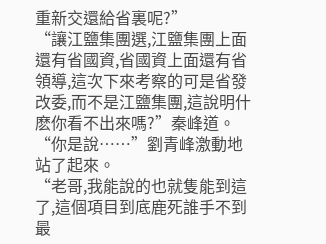重新交還給省裏呢?”
“讓江鹽集團選,江鹽集團上面還有省國資,省國資上面還有省領導,這次下來考察的可是省發改委,而不是江鹽集團,這說明什麽你看不出來嗎?”秦峰道。
“你是說……”劉青峰激動地站了起來。
“老哥,我能說的也就隻能到這了,這個項目到底鹿死誰手不到最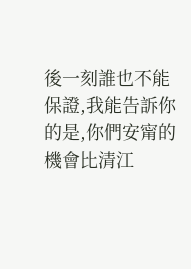後一刻誰也不能保證,我能告訴你的是,你們安甯的機會比清江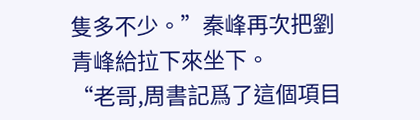隻多不少。”秦峰再次把劉青峰給拉下來坐下。
“老哥,周書記爲了這個項目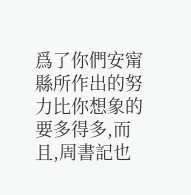爲了你們安甯縣所作出的努力比你想象的要多得多,而且,周書記也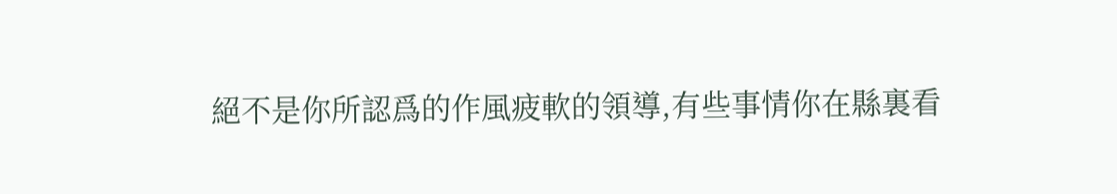絕不是你所認爲的作風疲軟的領導,有些事情你在縣裏看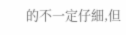的不一定仔細,但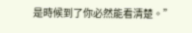是時候到了你必然能看清楚。”